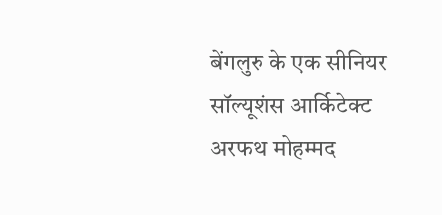बेंगलुरु के एक सीनियर सॉल्यूशंस आर्किटेक्ट अरफथ मोहम्मद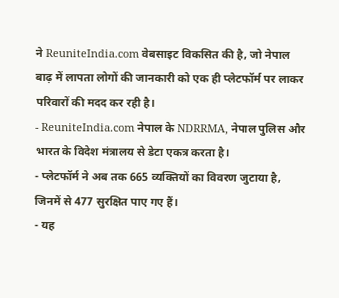ने ReuniteIndia.com वेबसाइट विकसित की है, जो नेपाल बाढ़ में लापता लोगों की जानकारी को एक ही प्लेटफॉर्म पर लाकर परिवारों की मदद कर रही है।
- ReuniteIndia.com नेपाल के NDRRMA, नेपाल पुलिस और भारत के विदेश मंत्रालय से डेटा एकत्र करता है।
- प्लेटफॉर्म ने अब तक 665 व्यक्तियों का विवरण जुटाया है, जिनमें से 477 सुरक्षित पाए गए हैं।
- यह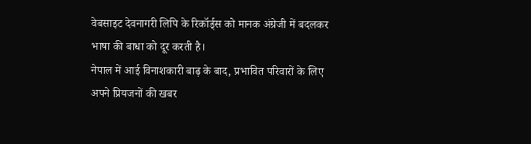वेबसाइट देवनागरी लिपि के रिकॉर्ड्स को मानक अंग्रेजी में बदलकर भाषा की बाधा को दूर करती है।
नेपाल में आई विनाशकारी बाढ़ के बाद, प्रभावित परिवारों के लिए अपने प्रियजनों की खबर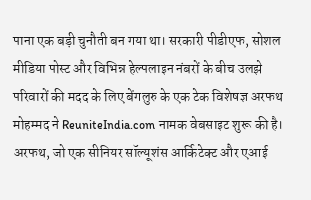पाना एक बड़ी चुनौती बन गया था। सरकारी पीडीएफ, सोशल मीडिया पोस्ट और विभिन्न हेल्पलाइन नंबरों के बीच उलझे परिवारों की मदद के लिए बेंगलुरु के एक टेक विशेषज्ञ अरफथ मोहम्मद ने ReuniteIndia.com नामक वेबसाइट शुरू की है।
अरफथ, जो एक सीनियर सॉल्यूशंस आर्किटेक्ट और एआई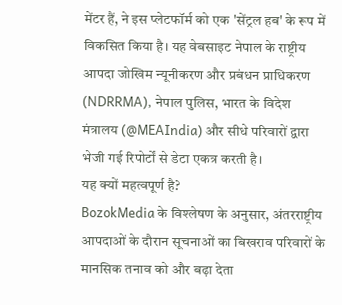मेंटर हैं, ने इस प्लेटफॉर्म को एक 'सेंट्रल हब' के रूप में विकसित किया है। यह वेबसाइट नेपाल के राष्ट्रीय आपदा जोखिम न्यूनीकरण और प्रबंधन प्राधिकरण (NDRRMA), नेपाल पुलिस, भारत के विदेश मंत्रालय (@MEAIndia) और सीधे परिवारों द्वारा भेजी गई रिपोर्टों से डेटा एकत्र करती है।
यह क्यों महत्वपूर्ण है?
BozokMedia के विश्लेषण के अनुसार, अंतरराष्ट्रीय आपदाओं के दौरान सूचनाओं का बिखराव परिवारों के मानसिक तनाव को और बढ़ा देता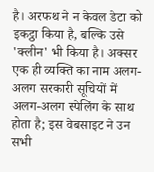है। अरफथ ने न केवल डेटा को इकट्ठा किया है, बल्कि उसे 'क्लीन' भी किया है। अक्सर एक ही व्यक्ति का नाम अलग-अलग सरकारी सूचियों में अलग-अलग स्पेलिंग के साथ होता है; इस वेबसाइट ने उन सभी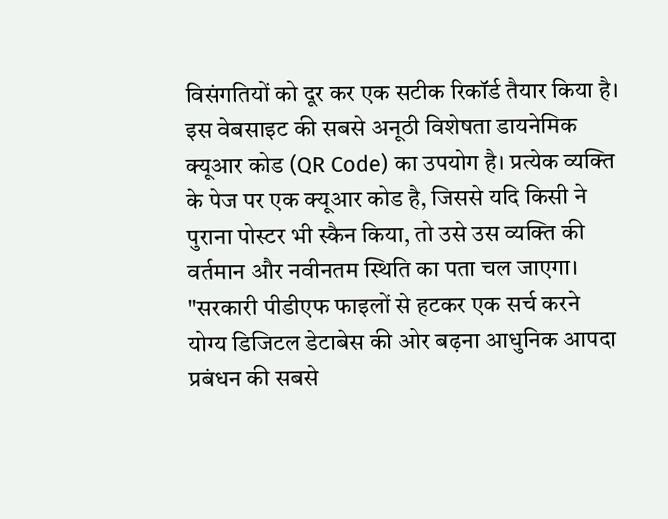विसंगतियों को दूर कर एक सटीक रिकॉर्ड तैयार किया है।
इस वेबसाइट की सबसे अनूठी विशेषता डायनेमिक क्यूआर कोड (QR Code) का उपयोग है। प्रत्येक व्यक्ति के पेज पर एक क्यूआर कोड है, जिससे यदि किसी ने पुराना पोस्टर भी स्कैन किया, तो उसे उस व्यक्ति की वर्तमान और नवीनतम स्थिति का पता चल जाएगा।
"सरकारी पीडीएफ फाइलों से हटकर एक सर्च करने योग्य डिजिटल डेटाबेस की ओर बढ़ना आधुनिक आपदा प्रबंधन की सबसे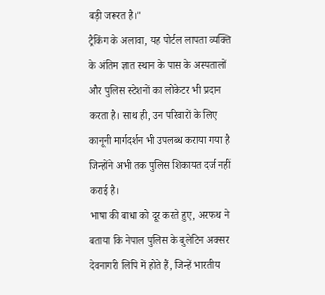बड़ी जरूरत है।"
ट्रैकिंग के अलावा, यह पोर्टल लापता व्यक्ति के अंतिम ज्ञात स्थान के पास के अस्पतालों और पुलिस स्टेशनों का लोकेटर भी प्रदान करता है। साथ ही, उन परिवारों के लिए कानूनी मार्गदर्शन भी उपलब्ध कराया गया है जिन्होंने अभी तक पुलिस शिकायत दर्ज नहीं कराई है।
भाषा की बाधा को दूर करते हुए, अरफथ ने बताया कि नेपाल पुलिस के बुलेटिन अक्सर देवनागरी लिपि में होते हैं, जिन्हें भारतीय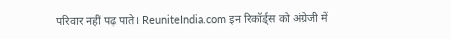परिवार नहीं पढ़ पाते। ReuniteIndia.com इन रिकॉर्ड्स को अंग्रेजी में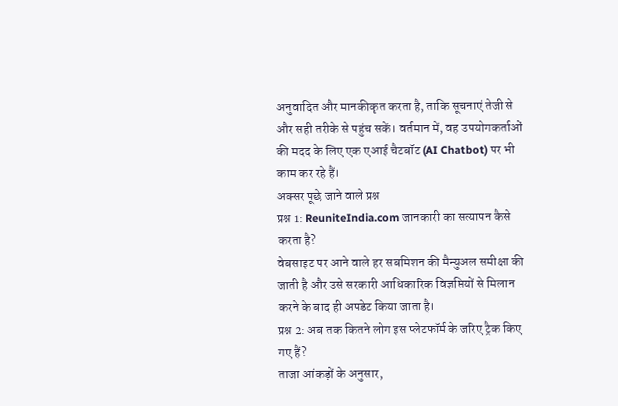अनुवादित और मानकीकृत करता है, ताकि सूचनाएं तेजी से और सही तरीके से पहुंच सकें। वर्तमान में, वह उपयोगकर्ताओं की मदद के लिए एक एआई चैटबॉट (AI Chatbot) पर भी काम कर रहे हैं।
अक्सर पूछे जाने वाले प्रश्न
प्रश्न 1: ReuniteIndia.com जानकारी का सत्यापन कैसे करता है?
वेबसाइट पर आने वाले हर सबमिशन की मैन्युअल समीक्षा की जाती है और उसे सरकारी आधिकारिक विज्ञप्तियों से मिलान करने के बाद ही अपडेट किया जाता है।
प्रश्न 2: अब तक कितने लोग इस प्लेटफॉर्म के जरिए ट्रैक किए गए हैं?
ताजा आंकड़ों के अनुसार,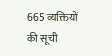665 व्यक्तियों की सूची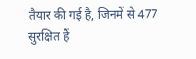तैयार की गई है, जिनमें से 477 सुरक्षित हैं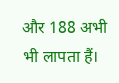और 188 अभी भी लापता हैं।